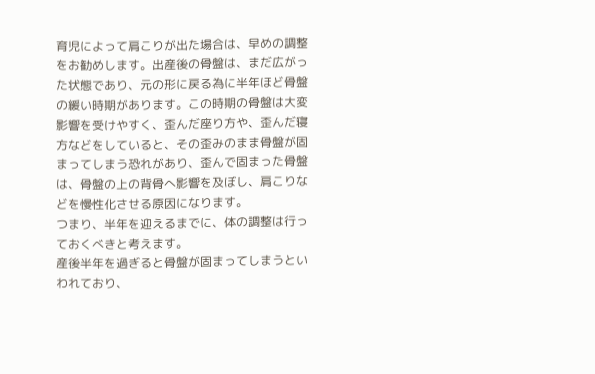育児によって肩こりが出た場合は、早めの調整をお勧めします。出産後の骨盤は、まだ広がった状態であり、元の形に戻る為に半年ほど骨盤の緩い時期があります。この時期の骨盤は大変影響を受けやすく、歪んだ座り方や、歪んだ寝方などをしていると、その歪みのまま骨盤が固まってしまう恐れがあり、歪んで固まった骨盤は、骨盤の上の背骨へ影響を及ぼし、肩こりなどを慢性化させる原因になります。
つまり、半年を迎えるまでに、体の調整は行っておくべきと考えます。
産後半年を過ぎると骨盤が固まってしまうといわれており、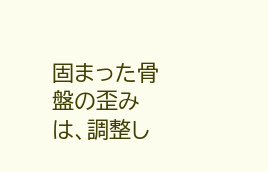固まった骨盤の歪みは、調整し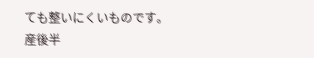ても整いにくいものです。
産後半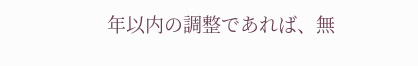年以内の調整であれば、無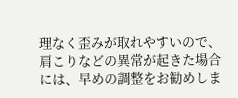理なく歪みが取れやすいので、肩こりなどの異常が起きた場合には、早めの調整をお勧めしま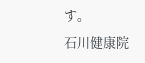す。
石川健康院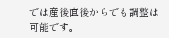では産後直後からでも調整は可能です。